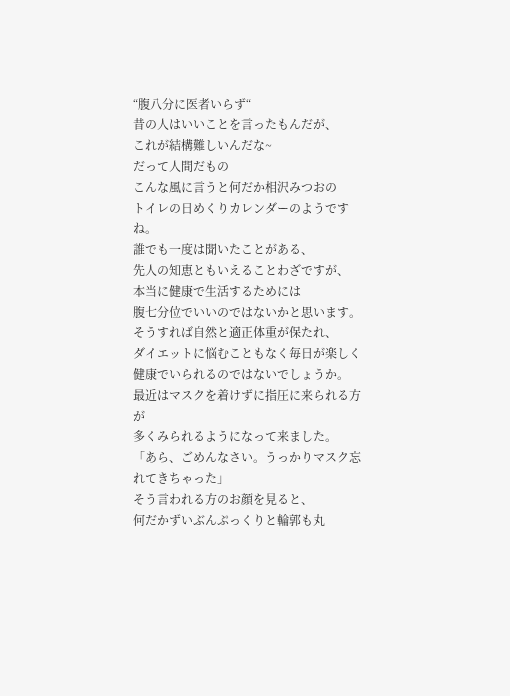“腹八分に医者いらず“
昔の人はいいことを言ったもんだが、
これが結構難しいんだな~
だって人間だもの
こんな風に言うと何だか相沢みつおの
トイレの日めくりカレンダーのようですね。
誰でも一度は聞いたことがある、
先人の知恵ともいえることわざですが、
本当に健康で生活するためには
腹七分位でいいのではないかと思います。
そうすれば自然と適正体重が保たれ、
ダイエットに悩むこともなく毎日が楽しく
健康でいられるのではないでしょうか。
最近はマスクを着けずに指圧に来られる方が
多くみられるようになって来ました。
「あら、ごめんなさい。うっかりマスク忘れてきちゃった」
そう言われる方のお顔を見ると、
何だかずいぶんぷっくりと輪郭も丸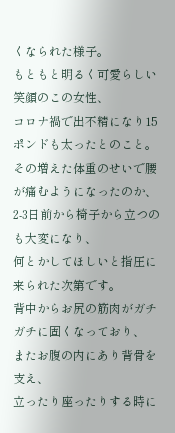くなられた様子。
もともと明るく可愛らしい笑顔のこの女性、
コロナ禍で出不精になり15ポンドも太ったとのこと。
その増えた体重のせいで腰が痛むようになったのか、
2-3日前から椅子から立つのも大変になり、
何とかしてほしいと指圧に来られた次第です。
背中からお尻の筋肉がガチガチに固くなっており、
またお腹の内にあり背骨を支え、
立ったり座ったりする時に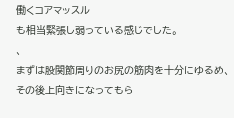働くコアマッスル
も相当緊張し弱っている感じでした。
、
まずは股関節周りのお尻の筋肉を十分にゆるめ、
その後上向きになってもら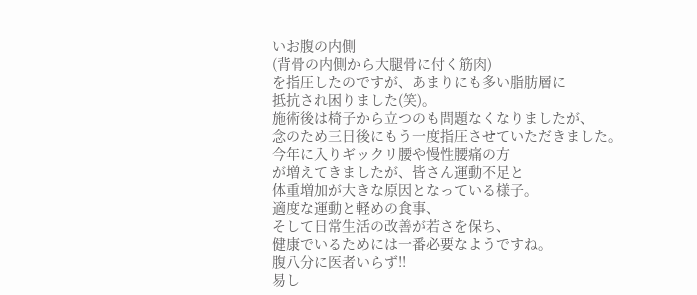いお腹の内側
(背骨の内側から大腿骨に付く筋肉)
を指圧したのですが、あまりにも多い脂肪層に
抵抗され困りました(笑)。
施術後は椅子から立つのも問題なくなりましたが、
念のため三日後にもう一度指圧させていただきました。
今年に入りギックリ腰や慢性腰痛の方
が増えてきましたが、皆さん運動不足と
体重増加が大きな原因となっている様子。
適度な運動と軽めの食事、
そして日常生活の改善が若さを保ち、
健康でいるためには一番必要なようですね。
腹八分に医者いらず!!
易し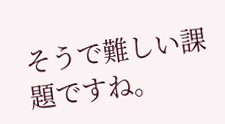そうで難しい課題ですね。